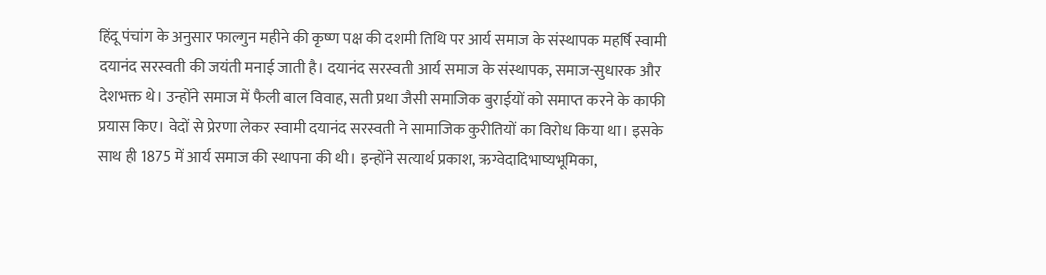हिंदू पंचांग के अनुसार फाल्गुन महीने की कृष्ण पक्ष की दशमी तिथि पर आर्य समाज के संस्थापक महर्षि स्वामी दयानंद सरस्वती की जयंती मनाई जाती है। दयानंद सरस्वती आर्य समाज के संस्थापक, समाज-सुधारक और देशभक्त थे। उन्होंने समाज में फैली बाल विवाह, सती प्रथा जैसी समाजिक बुराईयों को समाप्त करने के काफी प्रयास किए। वेदों से प्रेरणा लेकर स्वामी दयानंद सरस्वती ने सामाजिक कुरीतियों का विरोध किया था। इसके साथ ही 1875 में आर्य समाज की स्थापना की थी। इन्होंने सत्यार्थ प्रकाश, ऋग्वेदादिभाष्यभूमिका,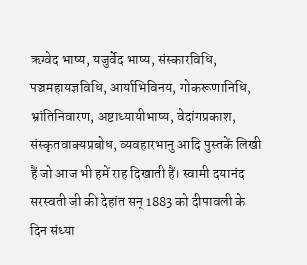ऋग्वेद भाष्य, यजुर्वेद भाष्य, संस्कारविधि, पञ्चमहायज्ञविधि, आर्याभिविनय, गोकरूणानिधि, भ्रांतिनिवारण, अष्टाध्यायीभाष्य, वेदांगप्रकाश, संस्कृतवाक्यप्रबोध, व्यवहारभानु आदि पुस्तकें लिखी हैं जो आज भी हमें राह दिखाती हैं। स्वामी दयानंद सरस्वती जी की देहांत सन् 1883 को दीपावली के दिन संध्या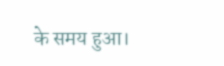के समय हुआ।